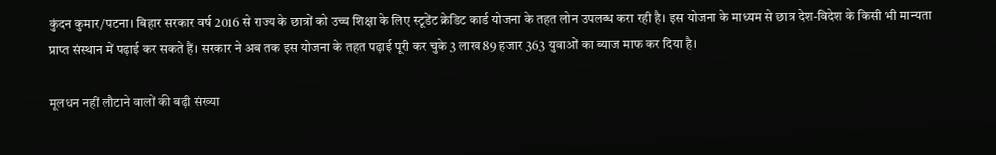कुंदन कुमार/पटना। बिहार सरकार वर्ष 2016 से राज्य के छात्रों को उच्च शिक्षा के लिए स्टूडेंट क्रेडिट कार्ड योजना के तहत लोन उपलब्ध करा रही है। इस योजना के माध्यम से छात्र देश-विदेश के किसी भी मान्यता प्राप्त संस्थान में पढ़ाई कर सकते हैं। सरकार ने अब तक इस योजना के तहत पढ़ाई पूरी कर चुके 3 लाख 89 हजार 363 युवाओं का ब्याज माफ कर दिया है।

मूलधन नहीं लौटाने वालों की बढ़ी संख्या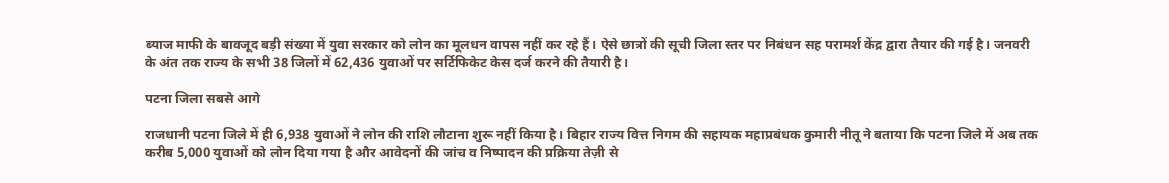ब्याज माफी के बावजूद बड़ी संख्या में युवा सरकार को लोन का मूलधन वापस नहीं कर रहे हैं। ऐसे छात्रों की सूची जिला स्तर पर निबंधन सह परामर्श केंद्र द्वारा तैयार की गई है। जनवरी के अंत तक राज्य के सभी 38 जिलों में 62,436 युवाओं पर सर्टिफिकेट केस दर्ज करने की तैयारी है।

पटना जिला सबसे आगे

राजधानी पटना जिले में ही 6,938 युवाओं ने लोन की राशि लौटाना शुरू नहीं किया है। बिहार राज्य वित्त निगम की सहायक महाप्रबंधक कुमारी नीतू ने बताया कि पटना जिले में अब तक करीब 5,000 युवाओं को लोन दिया गया है और आवेदनों की जांच व निष्पादन की प्रक्रिया तेज़ी से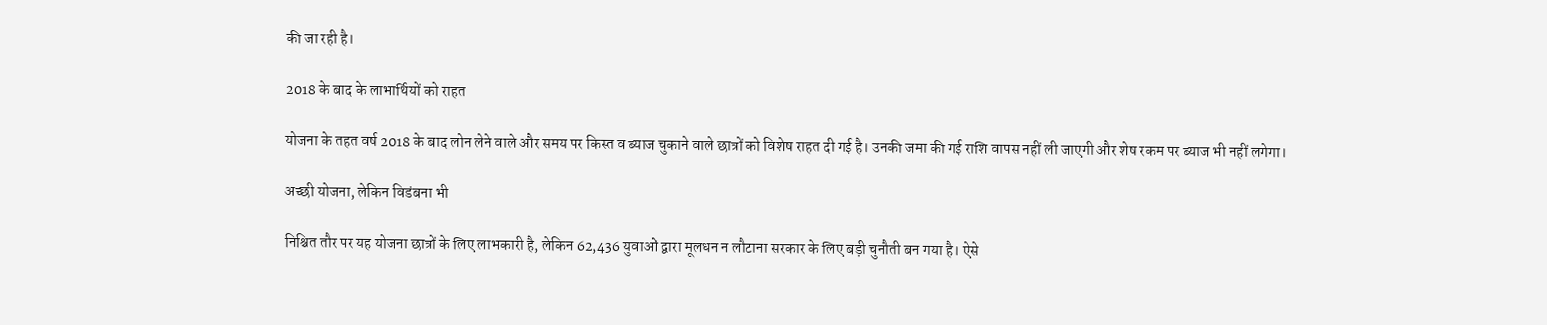की जा रही है।

2018 के बाद के लाभार्थियों को राहत

योजना के तहत वर्ष 2018 के बाद लोन लेने वाले और समय पर किस्त व ब्याज चुकाने वाले छात्रों को विशेष राहत दी गई है। उनकी जमा की गई राशि वापस नहीं ली जाएगी और शेष रकम पर ब्याज भी नहीं लगेगा।

अच्छी योजना, लेकिन विडंबना भी

निश्चित तौर पर यह योजना छात्रों के लिए लाभकारी है, लेकिन 62,436 युवाओं द्वारा मूलधन न लौटाना सरकार के लिए बड़ी चुनौती बन गया है। ऐसे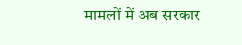मामलों में अब सरकार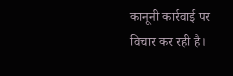कानूनी कार्रवाई पर विचार कर रही है।